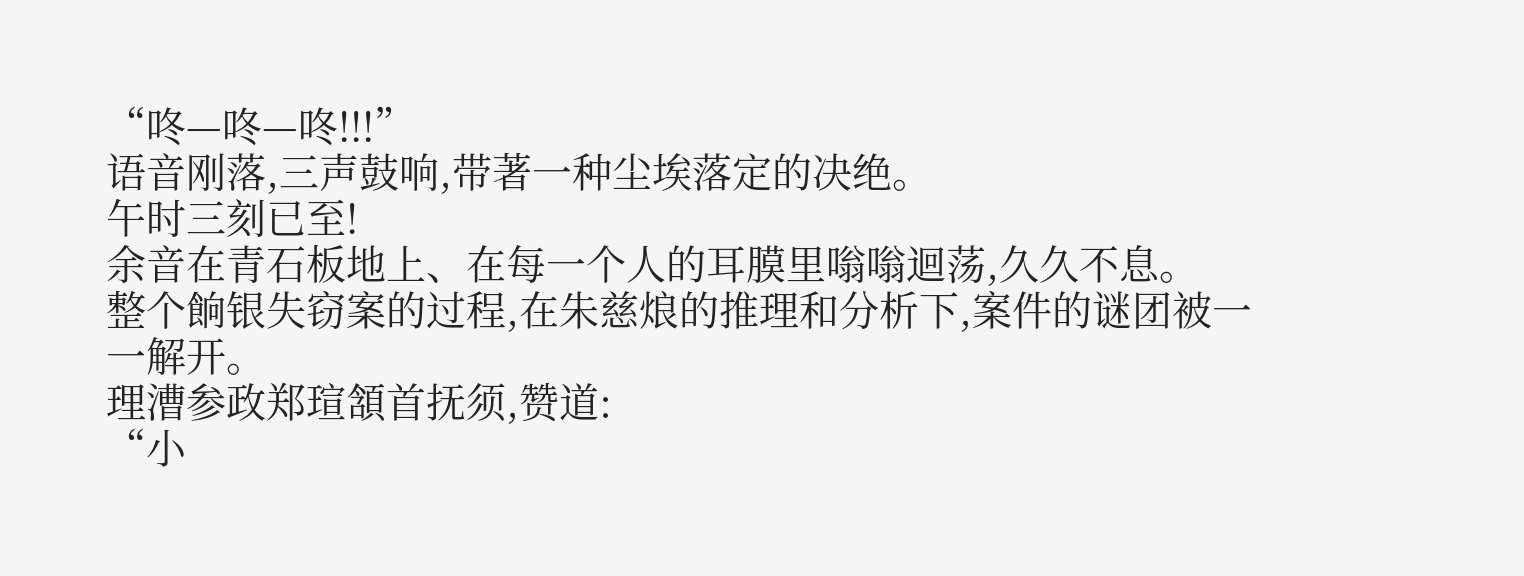“咚—咚—咚!!!”
语音刚落,三声鼓响,带著一种尘埃落定的决绝。
午时三刻已至!
余音在青石板地上、在每一个人的耳膜里嗡嗡迴荡,久久不息。
整个餉银失窃案的过程,在朱慈烺的推理和分析下,案件的谜团被一一解开。
理漕参政郑瑄頷首抚须,赞道:
“小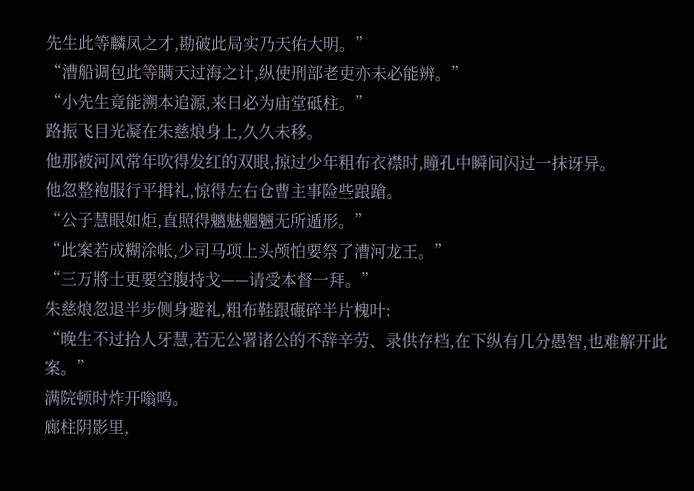先生此等麟凤之才,勘破此局实乃天佑大明。”
“漕船调包此等瞒天过海之计,纵使刑部老吏亦未必能辨。”
“小先生竟能溯本追源,来日必为庙堂砥柱。”
路振飞目光凝在朱慈烺身上,久久未移。
他那被河风常年吹得发红的双眼,掠过少年粗布衣襟时,瞳孔中瞬间闪过一抹讶异。
他忽整袍服行平揖礼,惊得左右仓曹主事险些踉蹌。
“公子慧眼如炬,直照得魑魅魍魎无所遁形。”
“此案若成糊涂帐,少司马项上头颅怕要祭了漕河龙王。”
“三万將士更要空腹持戈——请受本督一拜。”
朱慈烺忽退半步侧身避礼,粗布鞋跟碾碎半片槐叶:
“晚生不过拾人牙慧,若无公署诸公的不辞辛劳、录供存档,在下纵有几分愚智,也难解开此案。”
满院顿时炸开嗡鸣。
廊柱阴影里,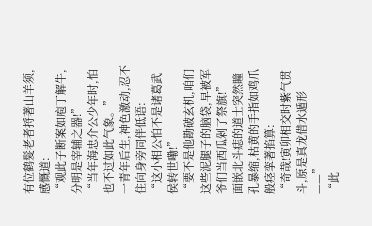有位鹤髮老者捋著山羊须,感慨道:
“观此子断案如庖丁解牛,分明是宰辅之器!”
“当年海忠介公少年时,怕也不过如此气象。”
一青年后生,神色激动,忍不住向身旁同伴低语:
“这小相公怕不是诸葛武侯转世嘞!”
“要不是他勘破玄机,咱们这些泥腿子的脑袋,早被军爷们当西瓜剁了祭旗!”
面嵌北斗痣的道士突然瞳孔暴缩,枯黄的手指如鸡爪般痉挛著掐算:
“奇哉!寅卯相交时紫气贯斗,原是真龙借水遁形——”
“此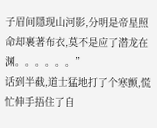子眉间隱现山河影,分明是帝星照命却裹著布衣,莫不是应了潜龙在渊。。。。。。”
话到半截,道士猛地打了个寒颤,慌忙伸手捂住了自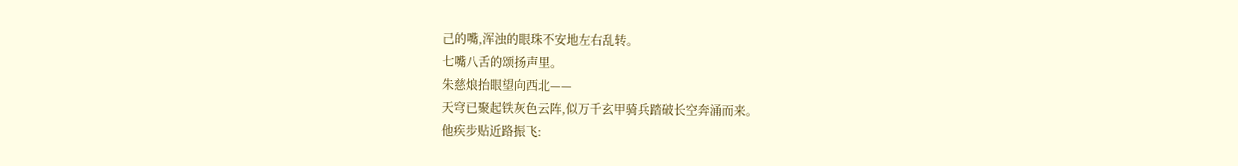己的嘴,浑浊的眼珠不安地左右乱转。
七嘴八舌的颂扬声里。
朱慈烺抬眼望向西北——
天穹已聚起铁灰色云阵,似万千玄甲骑兵踏破长空奔涌而来。
他疾步贴近路振飞: